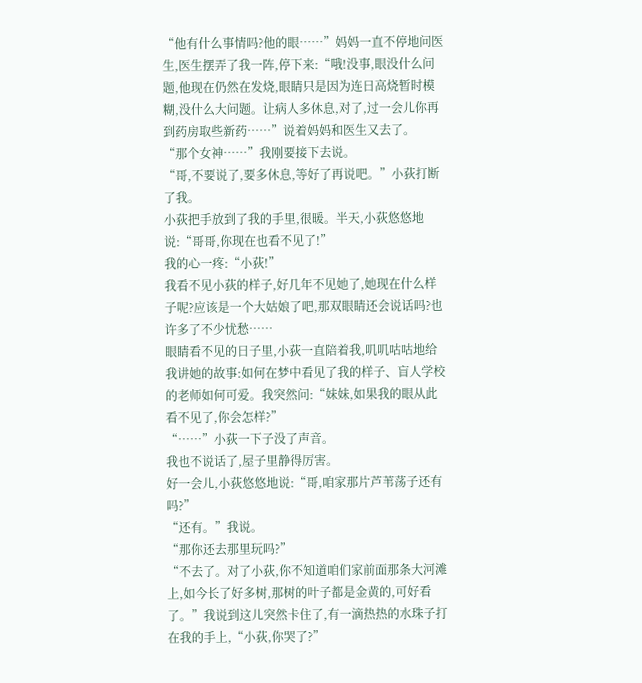“他有什么事情吗?他的眼……”妈妈一直不停地问医生,医生摆弄了我一阵,停下来:“哦!没事,眼没什么问题,他现在仍然在发烧,眼睛只是因为连日高烧暂时模糊,没什么大问题。让病人多休息,对了,过一会儿你再到药房取些新药……”说着妈妈和医生又去了。
“那个女神……”我刚要接下去说。
“哥,不要说了,要多休息,等好了再说吧。”小荻打断了我。
小荻把手放到了我的手里,很暖。半天,小荻悠悠地说:“哥哥,你现在也看不见了!”
我的心一疼:“小荻!”
我看不见小荻的样子,好几年不见她了,她现在什么样子呢?应该是一个大姑娘了吧,那双眼睛还会说话吗?也许多了不少忧愁……
眼睛看不见的日子里,小荻一直陪着我,叽叽咕咕地给我讲她的故事:如何在梦中看见了我的样子、盲人学校的老师如何可爱。我突然问:“妹妹,如果我的眼从此看不见了,你会怎样?”
“……”小荻一下子没了声音。
我也不说话了,屋子里静得厉害。
好一会儿,小荻悠悠地说:“哥,咱家那片芦苇荡子还有吗?”
“还有。”我说。
“那你还去那里玩吗?”
“不去了。对了小荻,你不知道咱们家前面那条大河滩上,如今长了好多树,那树的叶子都是金黄的,可好看了。”我说到这儿突然卡住了,有一滴热热的水珠子打在我的手上,“小荻,你哭了?”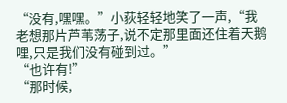“没有,嘿嘿。”小荻轻轻地笑了一声,“我老想那片芦苇荡子,说不定那里面还住着天鹅哩,只是我们没有碰到过。”
“也许有!”
“那时候,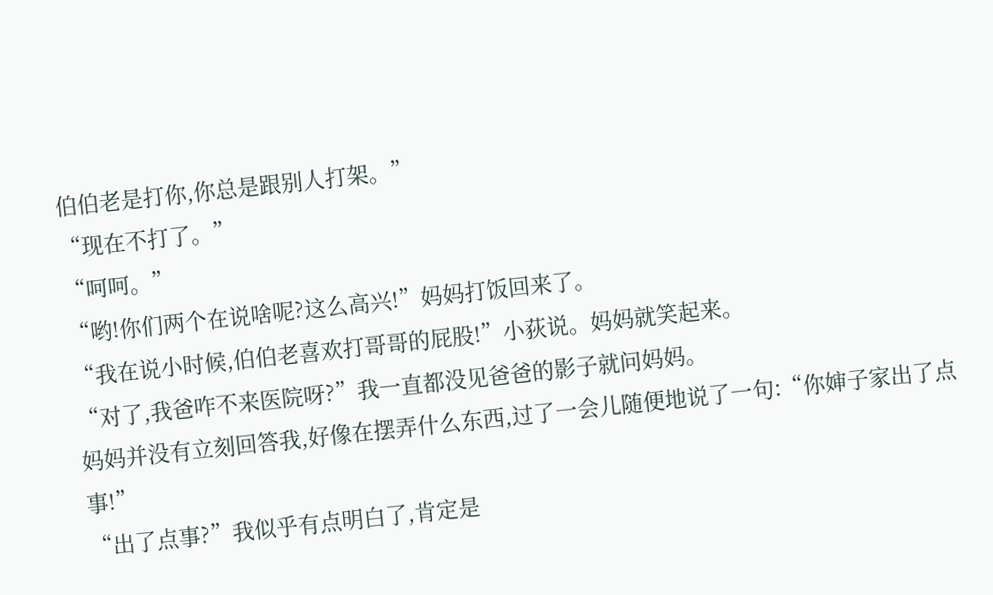伯伯老是打你,你总是跟别人打架。”
“现在不打了。”
“呵呵。”
“哟!你们两个在说啥呢?这么高兴!”妈妈打饭回来了。
“我在说小时候,伯伯老喜欢打哥哥的屁股!”小荻说。妈妈就笑起来。
“对了,我爸咋不来医院呀?”我一直都没见爸爸的影子就问妈妈。
妈妈并没有立刻回答我,好像在摆弄什么东西,过了一会儿随便地说了一句:“你婶子家出了点事!”
“出了点事?”我似乎有点明白了,肯定是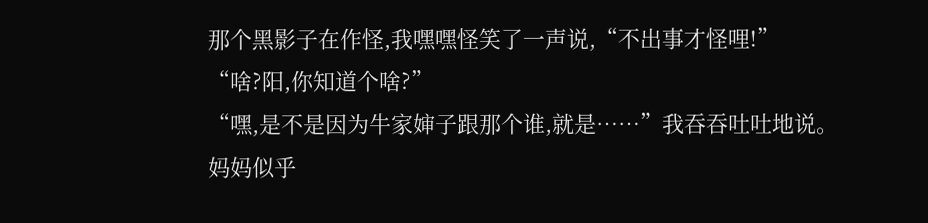那个黑影子在作怪,我嘿嘿怪笑了一声说,“不出事才怪哩!”
“啥?阳,你知道个啥?”
“嘿,是不是因为牛家婶子跟那个谁,就是……”我吞吞吐吐地说。
妈妈似乎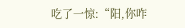吃了一惊:“阳,你咋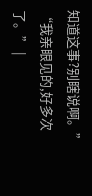知道这事?别瞎说啊。”
“我亲眼见的,好多次了。” |